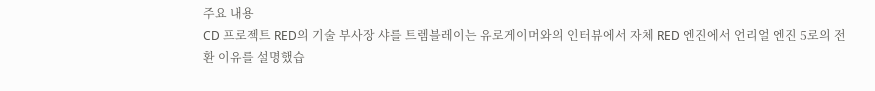주요 내용
CD 프로젝트 RED의 기술 부사장 샤를 트렘블레이는 유로게이머와의 인터뷰에서 자체 RED 엔진에서 언리얼 엔진 5로의 전환 이유를 설명했습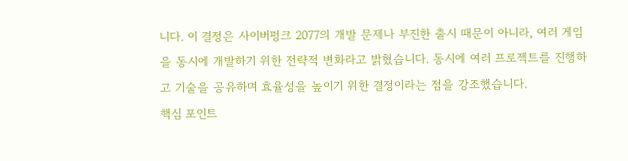니다. 이 결정은 사이버펑크 2077의 개발 문제나 부진한 출시 때문이 아니라, 여러 게임을 동시에 개발하기 위한 전략적 변화라고 밝혔습니다. 동시에 여러 프로젝트를 진행하고 기술을 공유하며 효율성을 높이기 위한 결정이라는 점을 강조했습니다.
핵심 포인트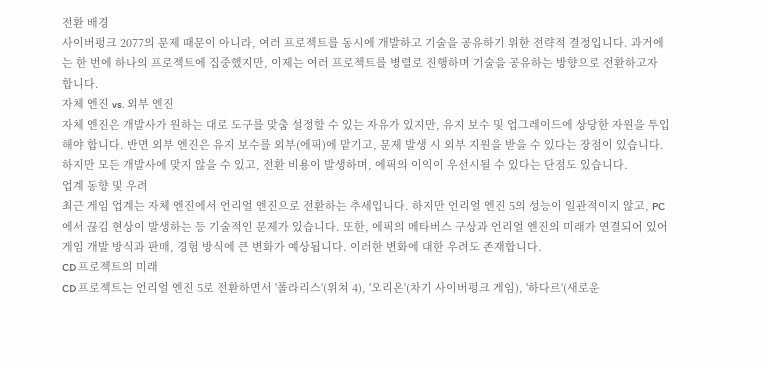전환 배경
사이버펑크 2077의 문제 때문이 아니라, 여러 프로젝트를 동시에 개발하고 기술을 공유하기 위한 전략적 결정입니다. 과거에는 한 번에 하나의 프로젝트에 집중했지만, 이제는 여러 프로젝트를 병렬로 진행하며 기술을 공유하는 방향으로 전환하고자 합니다.
자체 엔진 vs. 외부 엔진
자체 엔진은 개발사가 원하는 대로 도구를 맞춤 설정할 수 있는 자유가 있지만, 유지 보수 및 업그레이드에 상당한 자원을 투입해야 합니다. 반면 외부 엔진은 유지 보수를 외부(에픽)에 맡기고, 문제 발생 시 외부 지원을 받을 수 있다는 장점이 있습니다. 하지만 모든 개발사에 맞지 않을 수 있고, 전환 비용이 발생하며, 에픽의 이익이 우선시될 수 있다는 단점도 있습니다.
업계 동향 및 우려
최근 게임 업계는 자체 엔진에서 언리얼 엔진으로 전환하는 추세입니다. 하지만 언리얼 엔진 5의 성능이 일관적이지 않고, PC에서 끊김 현상이 발생하는 등 기술적인 문제가 있습니다. 또한, 에픽의 메타버스 구상과 언리얼 엔진의 미래가 연결되어 있어 게임 개발 방식과 판매, 경험 방식에 큰 변화가 예상됩니다. 이러한 변화에 대한 우려도 존재합니다.
CD 프로젝트의 미래
CD 프로젝트는 언리얼 엔진 5로 전환하면서 '폴라리스'(위쳐 4), '오리온'(차기 사이버펑크 게임), '하다르'(새로운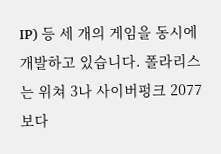IP) 등 세 개의 게임을 동시에 개발하고 있습니다. 폴라리스는 위쳐 3나 사이버펑크 2077보다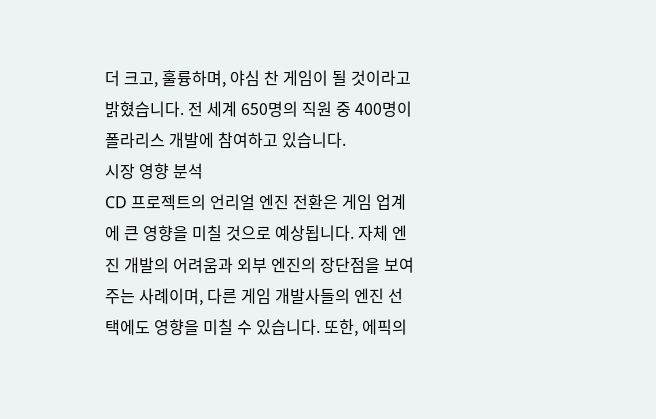더 크고, 훌륭하며, 야심 찬 게임이 될 것이라고 밝혔습니다. 전 세계 650명의 직원 중 400명이 폴라리스 개발에 참여하고 있습니다.
시장 영향 분석
CD 프로젝트의 언리얼 엔진 전환은 게임 업계에 큰 영향을 미칠 것으로 예상됩니다. 자체 엔진 개발의 어려움과 외부 엔진의 장단점을 보여주는 사례이며, 다른 게임 개발사들의 엔진 선택에도 영향을 미칠 수 있습니다. 또한, 에픽의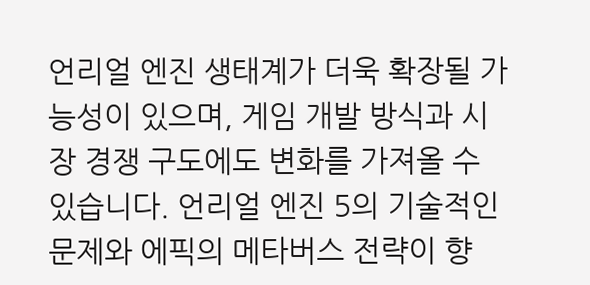언리얼 엔진 생태계가 더욱 확장될 가능성이 있으며, 게임 개발 방식과 시장 경쟁 구도에도 변화를 가져올 수 있습니다. 언리얼 엔진 5의 기술적인 문제와 에픽의 메타버스 전략이 향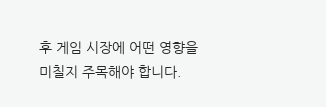후 게임 시장에 어떤 영향을 미칠지 주목해야 합니다.